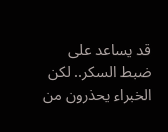قد يساعد على ضبط السكر.. لكن الخبراء يحذرون من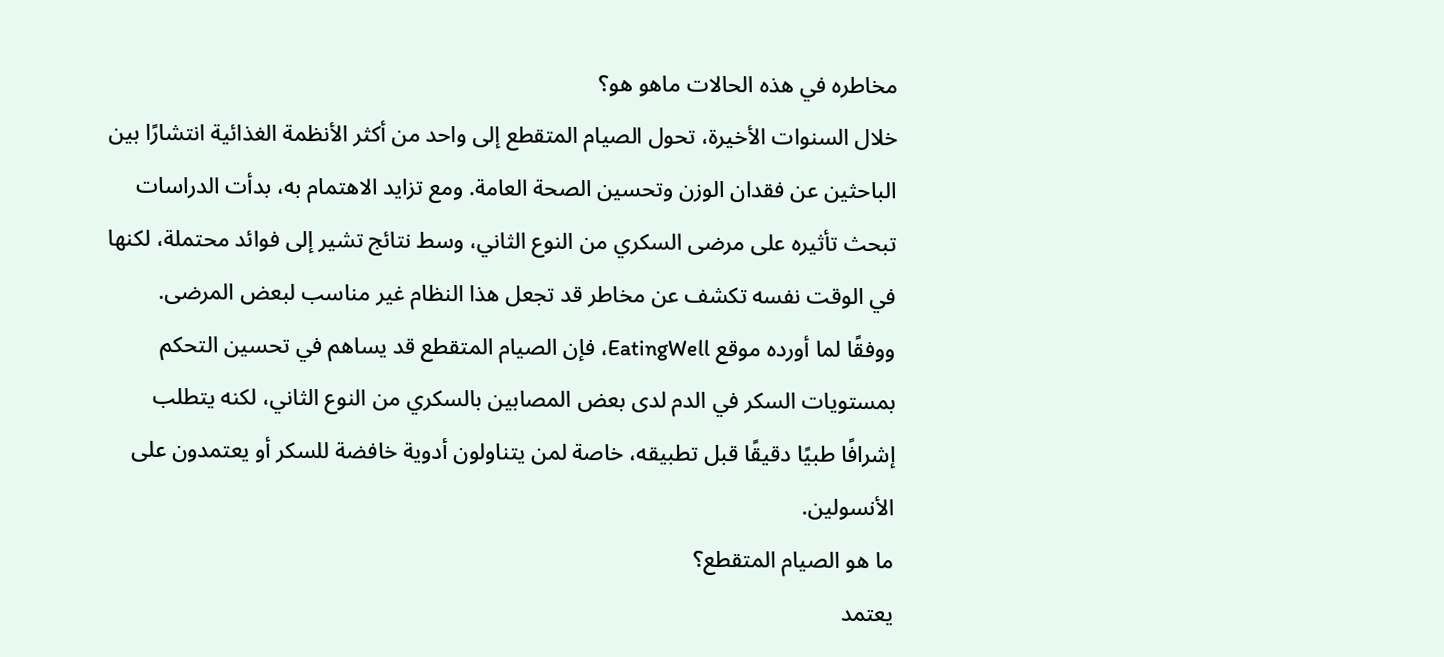مخاطره في هذه الحالات ماهو هو؟
خلال السنوات الأخيرة، تحول الصيام المتقطع إلى واحد من أكثر الأنظمة الغذائية انتشارًا بين الباحثين عن فقدان الوزن وتحسين الصحة العامة. ومع تزايد الاهتمام به، بدأت الدراسات تبحث تأثيره على مرضى السكري من النوع الثاني، وسط نتائج تشير إلى فوائد محتملة، لكنها في الوقت نفسه تكشف عن مخاطر قد تجعل هذا النظام غير مناسب لبعض المرضى.
ووفقًا لما أورده موقع EatingWell، فإن الصيام المتقطع قد يساهم في تحسين التحكم بمستويات السكر في الدم لدى بعض المصابين بالسكري من النوع الثاني، لكنه يتطلب إشرافًا طبيًا دقيقًا قبل تطبيقه، خاصة لمن يتناولون أدوية خافضة للسكر أو يعتمدون على الأنسولين.
ما هو الصيام المتقطع؟
يعتمد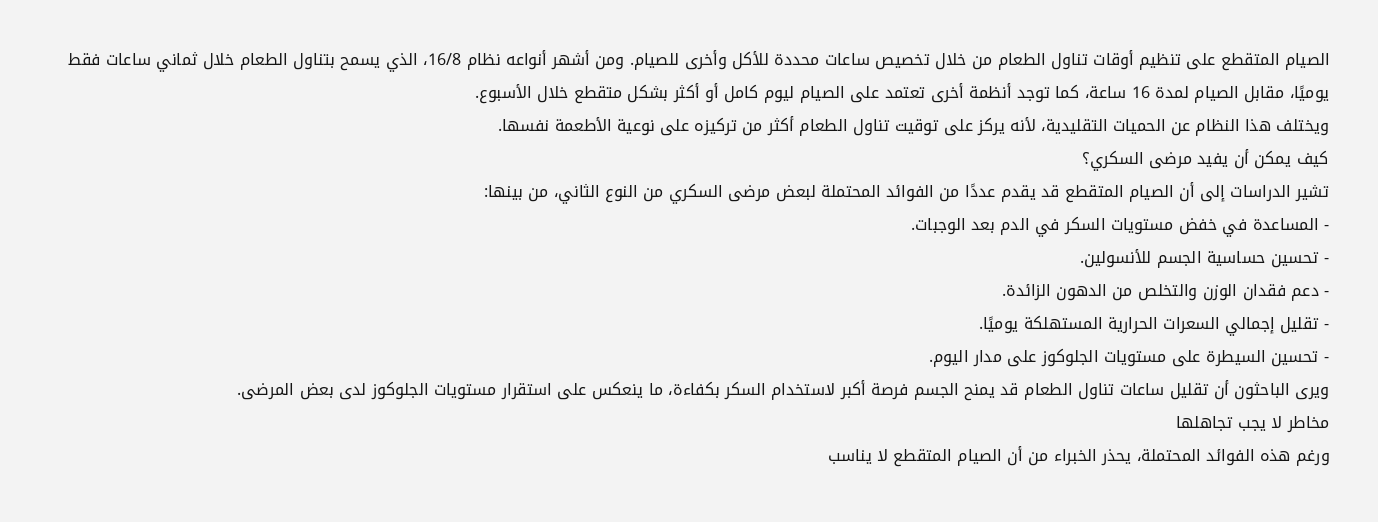الصيام المتقطع على تنظيم أوقات تناول الطعام من خلال تخصيص ساعات محددة للأكل وأخرى للصيام. ومن أشهر أنواعه نظام 16/8، الذي يسمح بتناول الطعام خلال ثماني ساعات فقط يوميًا، مقابل الصيام لمدة 16 ساعة، كما توجد أنظمة أخرى تعتمد على الصيام ليوم كامل أو أكثر بشكل متقطع خلال الأسبوع.
ويختلف هذا النظام عن الحميات التقليدية، لأنه يركز على توقيت تناول الطعام أكثر من تركيزه على نوعية الأطعمة نفسها.
كيف يمكن أن يفيد مرضى السكري؟
تشير الدراسات إلى أن الصيام المتقطع قد يقدم عددًا من الفوائد المحتملة لبعض مرضى السكري من النوع الثاني، من بينها:
- المساعدة في خفض مستويات السكر في الدم بعد الوجبات.
- تحسين حساسية الجسم للأنسولين.
- دعم فقدان الوزن والتخلص من الدهون الزائدة.
- تقليل إجمالي السعرات الحرارية المستهلكة يوميًا.
- تحسين السيطرة على مستويات الجلوكوز على مدار اليوم.
ويرى الباحثون أن تقليل ساعات تناول الطعام قد يمنح الجسم فرصة أكبر لاستخدام السكر بكفاءة، ما ينعكس على استقرار مستويات الجلوكوز لدى بعض المرضى.
مخاطر لا يجب تجاهلها
ورغم هذه الفوائد المحتملة، يحذر الخبراء من أن الصيام المتقطع لا يناسب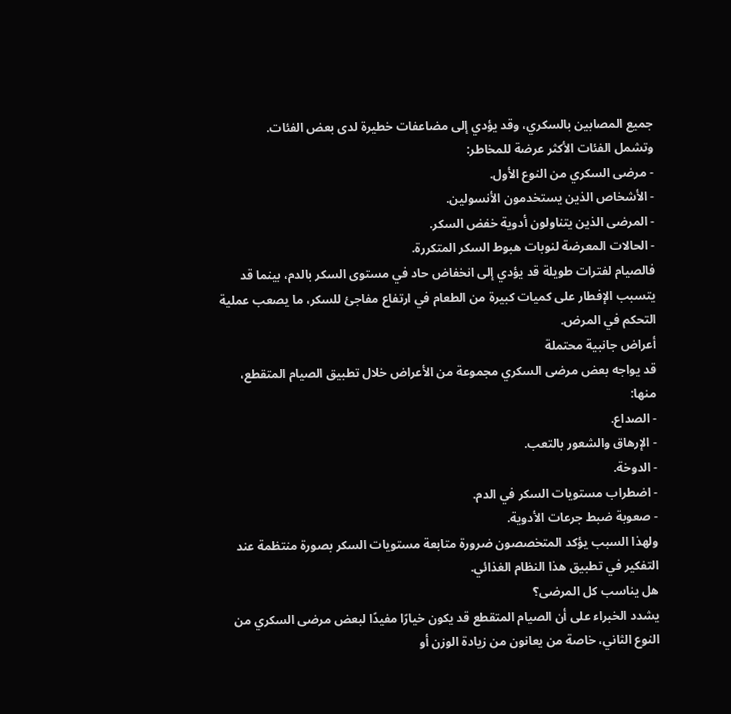جميع المصابين بالسكري، وقد يؤدي إلى مضاعفات خطيرة لدى بعض الفئات.
وتشمل الفئات الأكثر عرضة للمخاطر:
- مرضى السكري من النوع الأول.
- الأشخاص الذين يستخدمون الأنسولين.
- المرضى الذين يتناولون أدوية خفض السكر.
- الحالات المعرضة لنوبات هبوط السكر المتكررة.
فالصيام لفترات طويلة قد يؤدي إلى انخفاض حاد في مستوى السكر بالدم، بينما قد يتسبب الإفطار على كميات كبيرة من الطعام في ارتفاع مفاجئ للسكر، ما يصعب عملية التحكم في المرض.
أعراض جانبية محتملة
قد يواجه بعض مرضى السكري مجموعة من الأعراض خلال تطبيق الصيام المتقطع، منها:
- الصداع.
- الإرهاق والشعور بالتعب.
- الدوخة.
- اضطراب مستويات السكر في الدم.
- صعوبة ضبط جرعات الأدوية.
ولهذا السبب يؤكد المتخصصون ضرورة متابعة مستويات السكر بصورة منتظمة عند التفكير في تطبيق هذا النظام الغذائي.
هل يناسب كل المرضى؟
يشدد الخبراء على أن الصيام المتقطع قد يكون خيارًا مفيدًا لبعض مرضى السكري من النوع الثاني، خاصة من يعانون من زيادة الوزن أو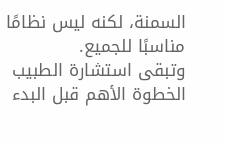السمنة، لكنه ليس نظامًا مناسبًا للجميع.
وتبقى استشارة الطبيب الخطوة الأهم قبل البدء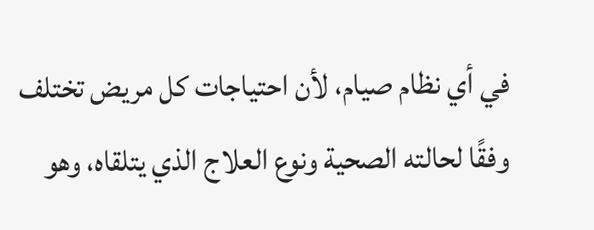في أي نظام صيام، لأن احتياجات كل مريض تختلف وفقًا لحالته الصحية ونوع العلاج الذي يتلقاه، وهو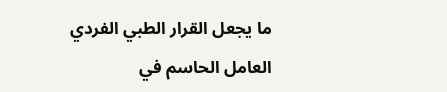ما يجعل القرار الطبي الفردي العامل الحاسم في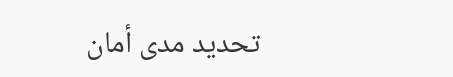تحديد مدى أمان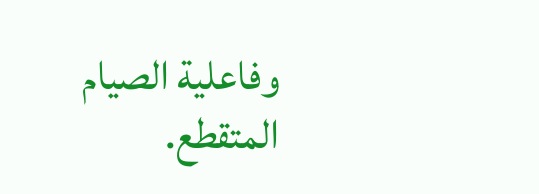وفاعلية الصيام المتقطع.